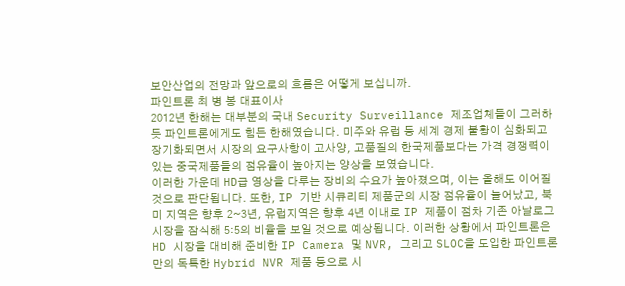보안산업의 전망과 앞으로의 흐름은 어떻게 보십니까.
파인트론 최 병 봉 대표이사
2012년 한해는 대부분의 국내 Security Surveillance 제조업체들이 그러하듯 파인트론에게도 힘든 한해였습니다. 미주와 유럽 등 세계 경제 불황이 심화되고 장기화되면서 시장의 요구사항이 고사양, 고품질의 한국제품보다는 가격 경쟁력이 있는 중국제품들의 점유율이 높아지는 양상을 보였습니다.
이러한 가운데 HD급 영상을 다루는 장비의 수요가 높아졌으며, 이는 올해도 이어질 것으로 판단됩니다. 또한, IP 기반 시큐리티 제품군의 시장 점유율이 늘어났고, 북미 지역은 향후 2~3년, 유럽지역은 향후 4년 이내로 IP 제품이 점차 기존 아날로그 시장을 잠식해 5:5의 비율을 보일 것으로 예상됩니다. 이러한 상황에서 파인트론은 HD 시장을 대비해 준비한 IP Camera 및 NVR, 그리고 SLOC을 도입한 파인트론만의 독특한 Hybrid NVR 제품 등으로 시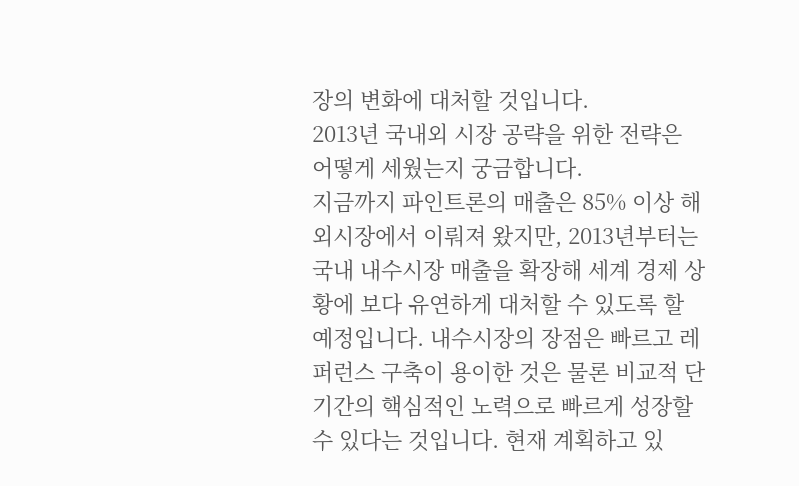장의 변화에 대처할 것입니다.
2013년 국내외 시장 공략을 위한 전략은 어떻게 세웠는지 궁금합니다.
지금까지 파인트론의 매출은 85% 이상 해외시장에서 이뤄져 왔지만, 2013년부터는 국내 내수시장 매출을 확장해 세계 경제 상황에 보다 유연하게 대처할 수 있도록 할 예정입니다. 내수시장의 장점은 빠르고 레퍼런스 구축이 용이한 것은 물론 비교적 단기간의 핵심적인 노력으로 빠르게 성장할 수 있다는 것입니다. 현재 계획하고 있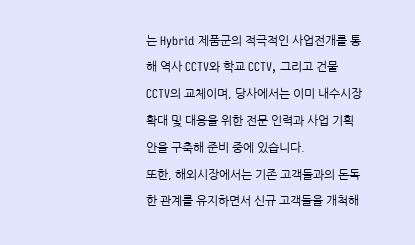는 Hybrid 제품군의 적극적인 사업전개를 통해 역사 CCTV와 학교 CCTV, 그리고 건물 CCTV의 교체이며, 당사에서는 이미 내수시장 확대 및 대응을 위한 전문 인력과 사업 기획안을 구축해 준비 중에 있습니다.
또한, 해외시장에서는 기존 고객들과의 돈독한 관계를 유지하면서 신규 고객들을 개척해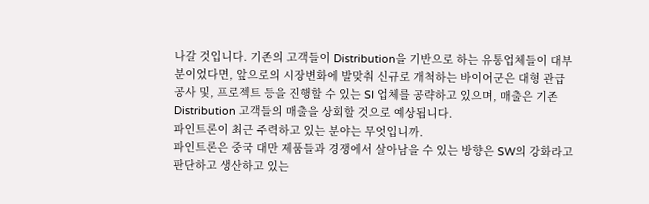나갈 것입니다. 기존의 고객들이 Distribution을 기반으로 하는 유통업체들이 대부분이었다면, 앞으로의 시장변화에 발맞춰 신규로 개척하는 바이어군은 대형 관급 공사 및, 프로젝트 등을 진행할 수 있는 SI 업체를 공략하고 있으며, 매출은 기존 Distribution 고객들의 매출을 상회할 것으로 예상됩니다.
파인트론이 최근 주력하고 있는 분야는 무엇입니까.
파인트론은 중국 대만 제품들과 경쟁에서 살아남을 수 있는 방향은 SW의 강화라고 판단하고 생산하고 있는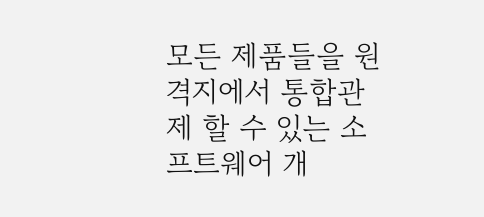모든 제품들을 원격지에서 통합관제 할 수 있는 소프트웨어 개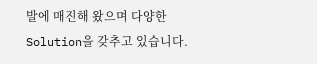발에 매진해 왔으며 다양한 Solution을 갖추고 있습니다.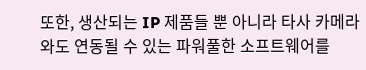또한, 생산되는 IP 제품들 뿐 아니라 타사 카메라와도 연동될 수 있는 파워풀한 소프트웨어를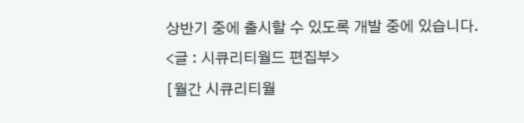상반기 중에 출시할 수 있도록 개발 중에 있습니다.
<글 : 시큐리티월드 편집부>
[월간 시큐리티월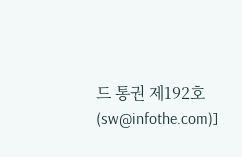드 통권 제192호(sw@infothe.com)]